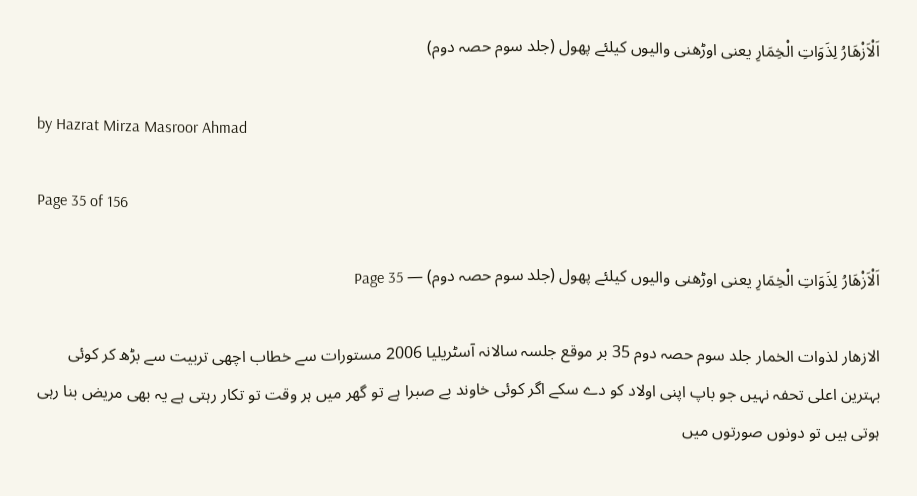اَلْاَزْھَارُ لِذَوَاتِ الْخِمَارِ یعنی اوڑھنی والیوں کیلئے پھول (جلد سوم حصہ دوم)

by Hazrat Mirza Masroor Ahmad

Page 35 of 156

اَلْاَزْھَارُ لِذَوَاتِ الْخِمَارِ یعنی اوڑھنی والیوں کیلئے پھول (جلد سوم حصہ دوم) — Page 35

الازھار لذوات الخمار جلد سوم حصہ دوم 35 بر موقع جلسہ سالانہ آسٹریلیا 2006 مستورات سے خطاب اچھی تربیت سے بڑھ کر کوئی بہترین اعلی تحفہ نہیں جو باپ اپنی اولاد کو دے سکے اگر کوئی خاوند بے صبرا ہے تو گھر میں ہر وقت تو تکار رہتی ہے یہ بھی مریض بنا رہی ہوتی ہیں تو دونوں صورتوں میں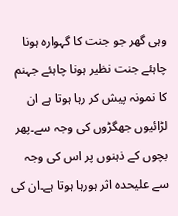وہی گھر جو جنت کا گہوارہ ہونا چاہئے جنت نظیر ہونا چاہئے جہنم کا نمونہ پیش کر رہا ہوتا ہے ان لڑائیوں جھگڑوں کی وجہ سے۔پھر بچوں کے ذہنوں پر اس کی وجہ سے علیحدہ اثر ہورہا ہوتا ہے۔ان کی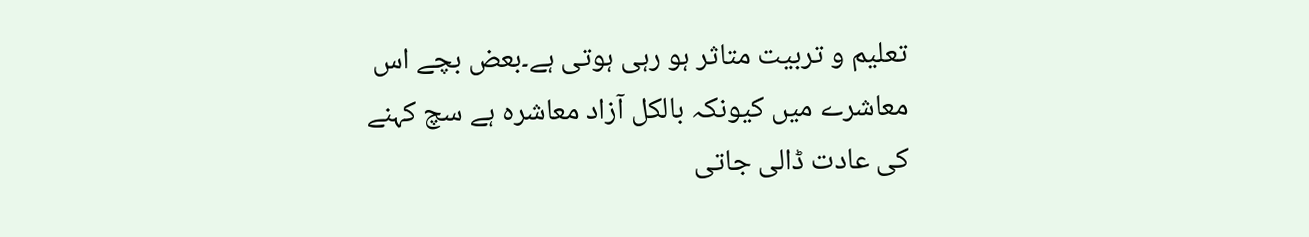تعلیم و تربیت متاثر ہو رہی ہوتی ہے۔بعض بچے اس معاشرے میں کیونکہ بالکل آزاد معاشرہ ہے سچ کہنے کی عادت ڈالی جاتی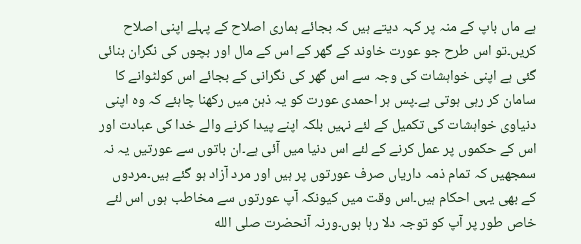ہے ماں باپ کے منہ پر کہہ دیتے ہیں کہ بجائے ہماری اصلاح کے پہلے اپنی اصلاح کریں۔تو اس طرح جو عورت خاوند کے گھر کے اس کے مال اور بچوں کی نگران بنائی گئی ہے اپنی خواہشات کی وجہ سے اس گھر کی نگرانی کے بجائے اس کولٹوانے کا سامان کر رہی ہوتی ہے۔پس ہر احمدی عورت کو یہ ذہن میں رکھنا چاہئے کہ وہ اپنی دنیاوی خواہشات کی تکمیل کے لئے نہیں بلکہ اپنے پیدا کرنے والے خدا کی عبادت اور اس کے حکموں پر عمل کرنے کے لئے اس دنیا میں آئی ہے۔ان باتوں سے عورتیں یہ نہ سمجھیں کہ تمام ذمہ داریاں صرف عورتوں پر ہیں اور مرد آزاد ہو گئے ہیں۔مردوں کے بھی یہی احکام ہیں۔اس وقت میں کیونکہ آپ عورتوں سے مخاطب ہوں اس لئے خاص طور پر آپ کو توجہ دلا رہا ہوں۔ورنہ آنحضرت صلى الله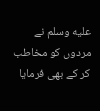عليه وسلم نے مردوں کو مخاطب کر کے بھی فرمایا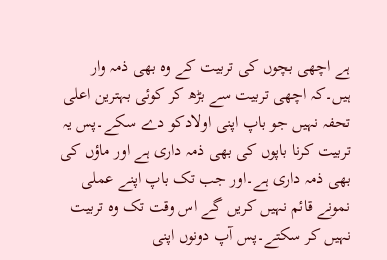ہے اچھی بچوں کی تربیت کے وہ بھی ذمہ وار ہیں۔کہ اچھی تربیت سے بڑھ کر کوئی بہترین اعلی تحفہ نہیں جو باپ اپنی اولادکو دے سکے۔پس یہ تربیت کرنا باپوں کی بھی ذمہ داری ہے اور ماؤں کی بھی ذمہ داری ہے۔اور جب تک باپ اپنے عملی نمونے قائم نہیں کریں گے اس وقت تک وہ تربیت نہیں کر سکتے۔پس آپ دونوں اپنی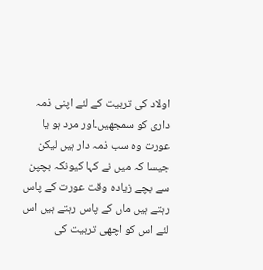اولاد کی تربیت کے لئے اپنی ذمہ داری کو سمجھیں۔اور مرد ہو یا عورت وہ سب ذمہ دار ہیں لیکن جیسا کہ میں نے کہا کیونکہ بچپن سے بچے زیادہ وقت عورت کے پاس رہتے ہیں ماں کے پاس رہتے ہیں اس لئے اس کو اچھی تربیت کی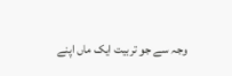وجہ سے جو تربیت ایک ماں اپنے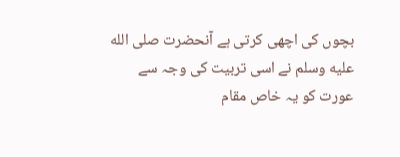بچوں کی اچھی کرتی ہے آنحضرت صلى الله عليه وسلم نے اسی تربیت کی وجہ سے عورت کو یہ خاص مقام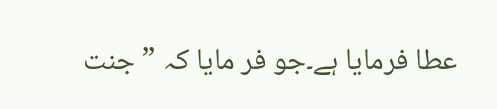عطا فرمایا ہے۔جو فر مایا کہ ” جنت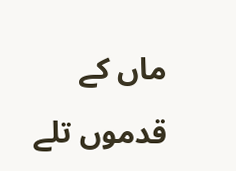ماں کے قدموں تلے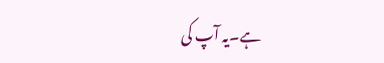ہے۔یہ آپ کی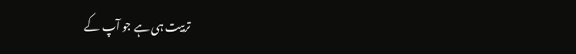تربیت ہی ہے جو آپ کے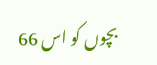بچوں کو اس 66